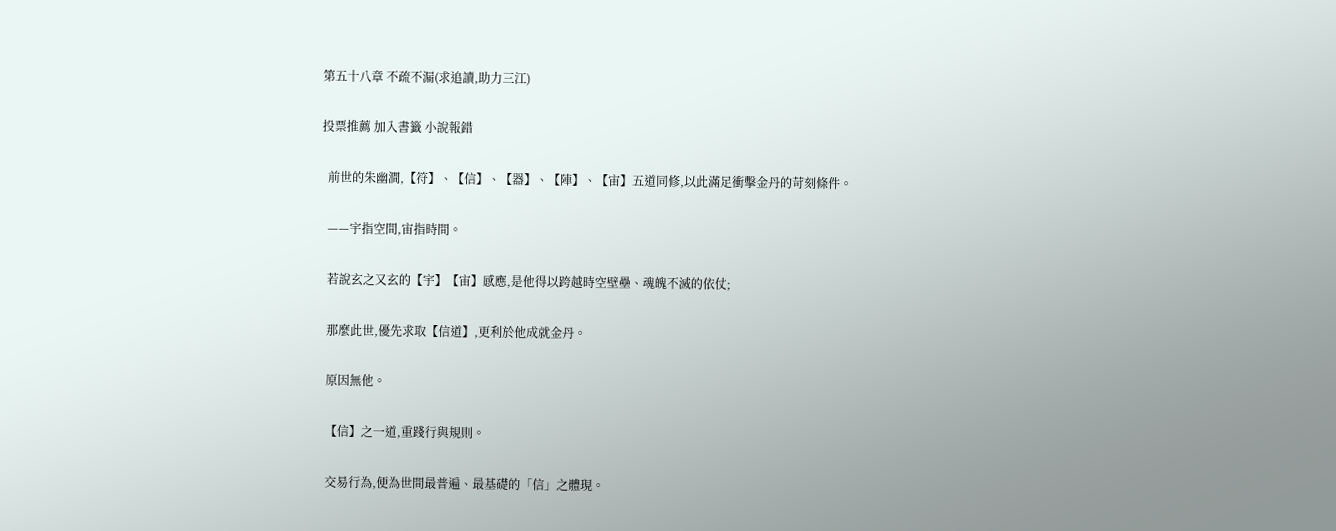第五十八章 不疏不漏(求追讀,助力三江)

投票推薦 加入書籤 小說報錯

  前世的朱幽澗,【符】、【信】、【器】、【陣】、【宙】五道同修,以此滿足衝擊金丹的苛刻條件。

  ——宇指空間,宙指時間。

  若說玄之又玄的【宇】【宙】感應,是他得以跨越時空壁壘、魂魄不滅的依仗;

  那麼此世,優先求取【信道】,更利於他成就金丹。

  原因無他。

  【信】之一道,重踐行與規則。

  交易行為,便為世間最普遍、最基礎的「信」之體現。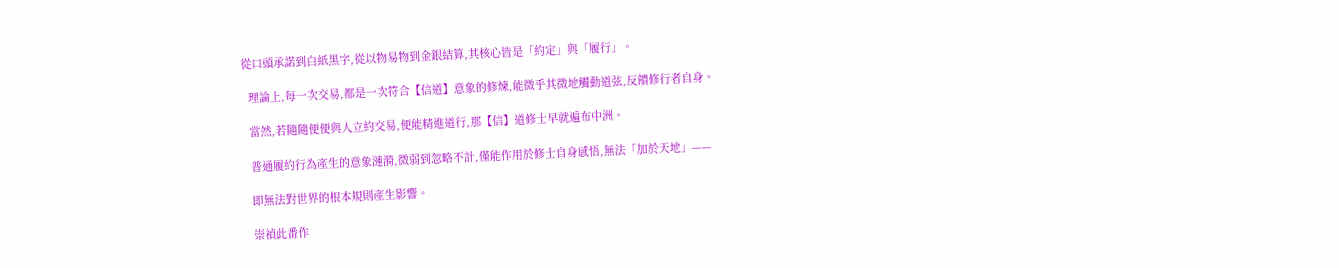從口頭承諾到白紙黑字,從以物易物到金銀結算,其核心皆是「約定」與「履行」。

  理論上,每一次交易,都是一次符合【信道】意象的修煉,能微乎其微地觸動道弦,反饋修行者自身。

  當然,若隨隨便便與人立約交易,便能精進道行,那【信】道修士早就遍布中洲。

  普通履約行為產生的意象漣漪,微弱到忽略不計,僅能作用於修士自身感悟,無法「加於天地」——

  即無法對世界的根本規則產生影響。

  崇禎此番作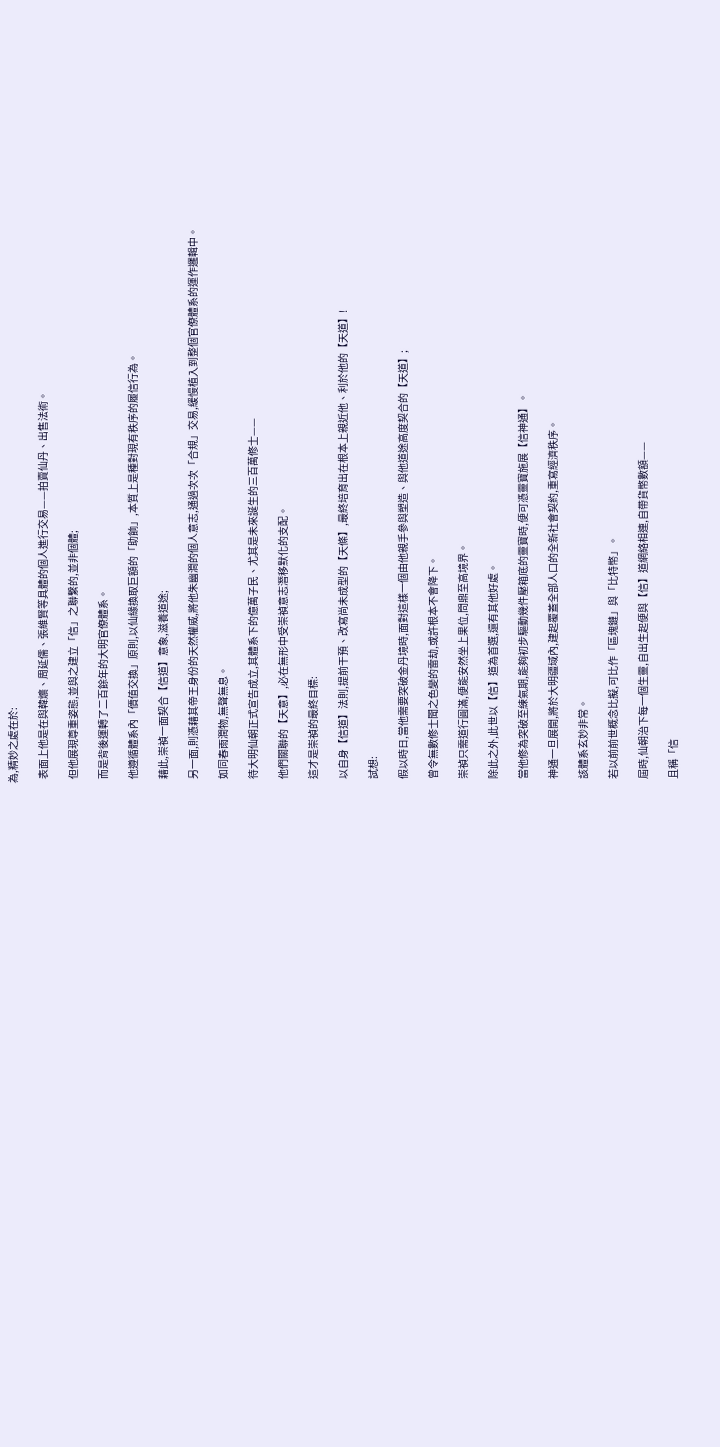為,精妙之處在於:

  表面上他是在與韓爌、周延儒、張維賢等具體的個人進行交易——拍賣仙丹、出售法術。

  但他展現尊重姿態,並與之建立「信」之聯繫的,並非個體;

  而是背後運轉了二百餘年的大明官僚體系。

  他遵循體系內「價值交換」原則,以仙緣換取巨額的「助餉」,本質上是種對現有秩序的履信行為。

  藉此,崇禎一面契合【信道】意象,滋養道途;

  另一面,則憑藉其帝王身份的天然權威,將他朱幽澗的個人意志,通過次次「合規」交易,緩慢植入到整個官僚體系的運作邏輯中。

  如同春雨潤物,無聲無息。

  待大明仙朝正式宣告成立,其體系下的億萬子民、尤其是未來誕生的三百萬修士——

  他們關聯的【天意】,必在無形中受崇禎意志潛移默化的支配。

  這才是崇禎的最終目標:

  以自身【信道】法則,提前干預、改寫尚未成型的【天條】,最終培育出在根本上親近他、利於他的【天道】!

  試想:

  假以時日,當他需要突破金丹境時,面對這樣一個由他親手參與塑造、與他道途高度契合的【天道】;

  曾令無數修士聞之色變的雷劫,或許根本不會降下。

  崇禎只需道行圓滿,便能安然坐上果位,問鼎至高境界。

  除此之外,此世以【信】道為首選,還有其他好處。

  當他修為突破至練氣期,能夠初步驅動幾件壓箱底的靈寶時,便可憑靈寶施展【信神通】。

  神通一旦展開,將於大明疆域內,建起覆蓋全部人口的全新社會契約,重寫經濟秩序。

  該體系玄妙非常。

  若以前前世概念比擬,可比作「區塊鏈」與「比特幣」。

  屆時,仙朝治下每一個生靈,自出生起便與【信】道網絡相連,自帶貨幣數額——

  且稱「信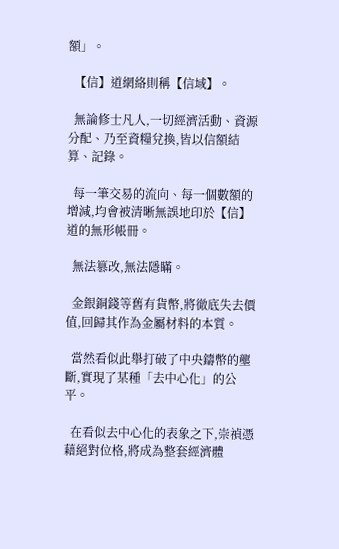額」。

  【信】道網絡則稱【信域】。

  無論修士凡人,一切經濟活動、資源分配、乃至資糧兌換,皆以信額結算、記錄。

  每一筆交易的流向、每一個數額的增減,均會被清晰無誤地印於【信】道的無形帳冊。

  無法篡改,無法隱瞞。

  金銀銅錢等舊有貨幣,將徹底失去價值,回歸其作為金屬材料的本質。

  當然看似此舉打破了中央鑄幣的壟斷,實現了某種「去中心化」的公平。

  在看似去中心化的表象之下,崇禎憑藉絕對位格,將成為整套經濟體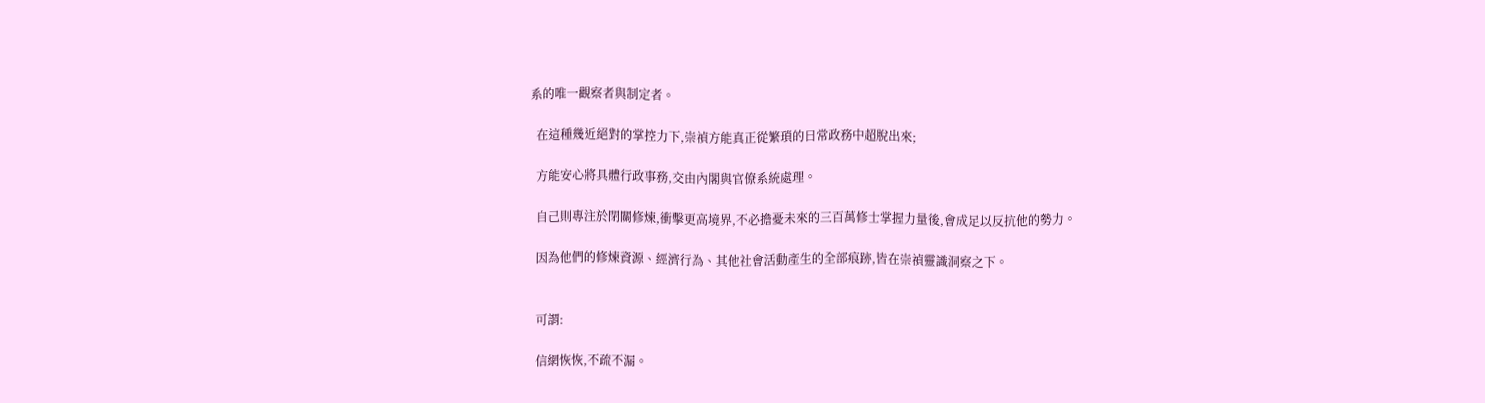系的唯一觀察者與制定者。

  在這種幾近絕對的掌控力下,崇禎方能真正從繁瑣的日常政務中超脫出來;

  方能安心將具體行政事務,交由內閣與官僚系統處理。

  自己則專注於閉關修煉,衝擊更高境界,不必擔憂未來的三百萬修士掌握力量後,會成足以反抗他的勢力。

  因為他們的修煉資源、經濟行為、其他社會活動產生的全部痕跡,皆在崇禎靈識洞察之下。


  可謂:

  信網恢恢,不疏不漏。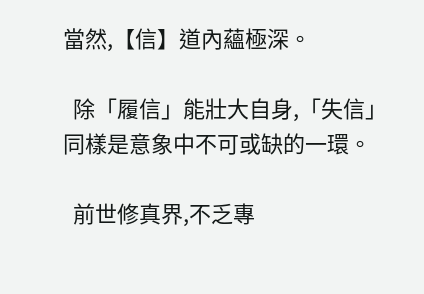當然,【信】道內蘊極深。

  除「履信」能壯大自身,「失信」同樣是意象中不可或缺的一環。

  前世修真界,不乏專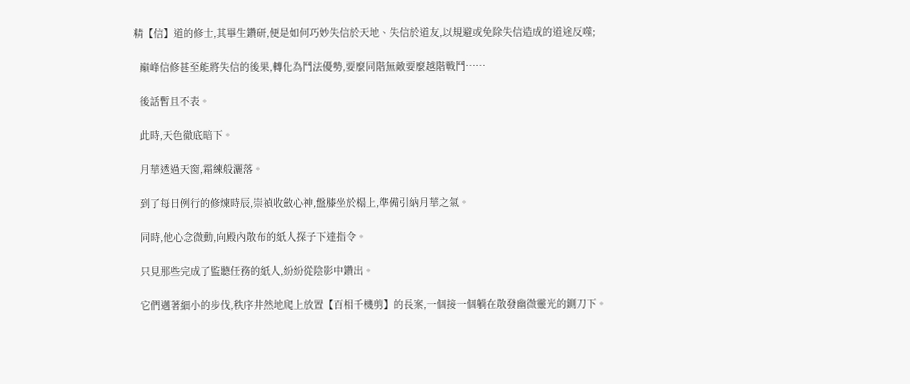精【信】道的修士,其畢生鑽研,便是如何巧妙失信於天地、失信於道友,以規避或免除失信造成的道途反噬;

  巔峰信修甚至能將失信的後果,轉化為鬥法優勢,要麼同階無敵要麼越階戰鬥……

  後話暫且不表。

  此時,天色徹底暗下。

  月華透過天窗,霜練般灑落。

  到了每日例行的修煉時辰,崇禎收斂心神,盤膝坐於榻上,準備引納月華之氣。

  同時,他心念微動,向殿內散布的紙人探子下達指令。

  只見那些完成了監聽任務的紙人,紛紛從陰影中鑽出。

  它們邁著細小的步伐,秩序井然地爬上放置【百相千機剪】的長案,一個接一個躺在散發幽微靈光的鍘刀下。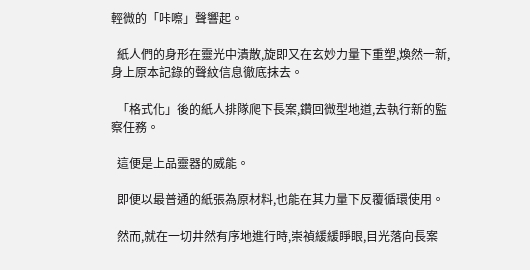輕微的「咔嚓」聲響起。

  紙人們的身形在靈光中潰散,旋即又在玄妙力量下重塑,煥然一新,身上原本記錄的聲紋信息徹底抹去。

  「格式化」後的紙人排隊爬下長案,鑽回微型地道,去執行新的監察任務。

  這便是上品靈器的威能。

  即便以最普通的紙張為原材料,也能在其力量下反覆循環使用。

  然而,就在一切井然有序地進行時,崇禎緩緩睜眼,目光落向長案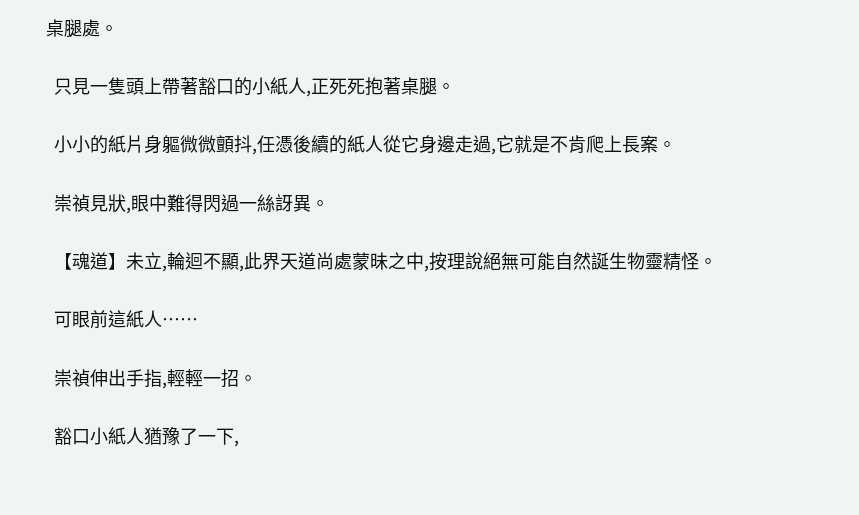桌腿處。

  只見一隻頭上帶著豁口的小紙人,正死死抱著桌腿。

  小小的紙片身軀微微顫抖,任憑後續的紙人從它身邊走過,它就是不肯爬上長案。

  崇禎見狀,眼中難得閃過一絲訝異。

  【魂道】未立,輪迴不顯,此界天道尚處蒙昧之中,按理說絕無可能自然誕生物靈精怪。

  可眼前這紙人……

  崇禎伸出手指,輕輕一招。

  豁口小紙人猶豫了一下,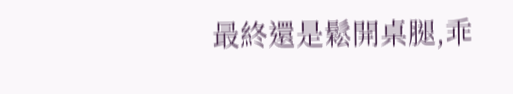最終還是鬆開桌腿,乖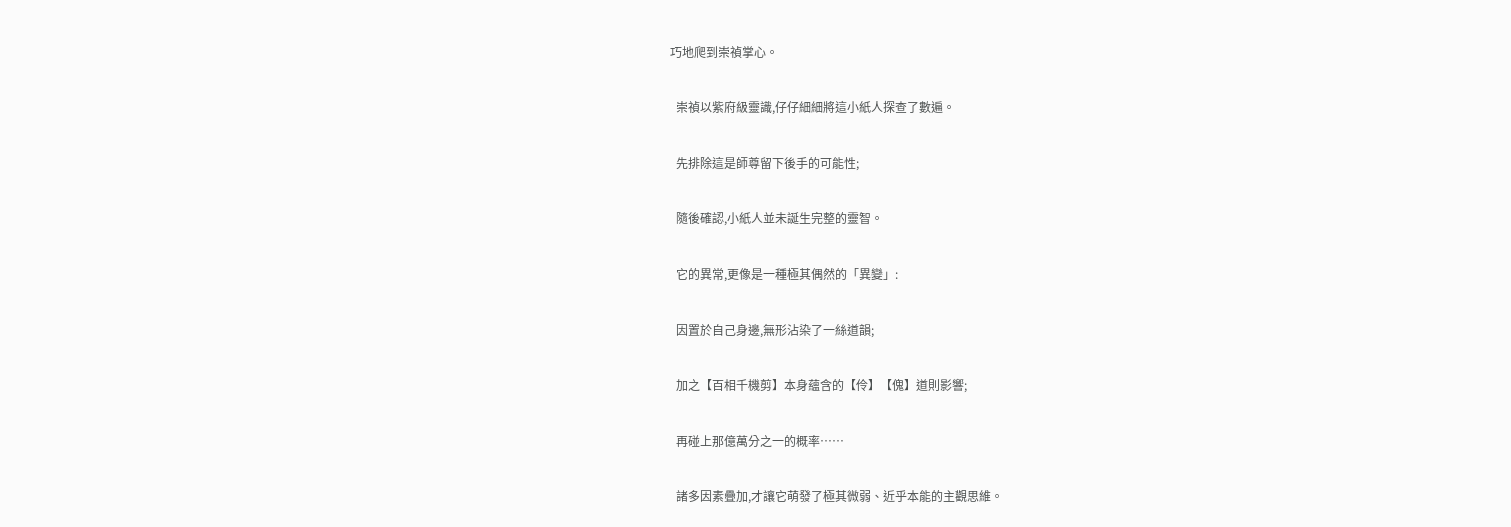巧地爬到崇禎掌心。

  崇禎以紫府級靈識,仔仔細細將這小紙人探查了數遍。

  先排除這是師尊留下後手的可能性;

  隨後確認,小紙人並未誕生完整的靈智。

  它的異常,更像是一種極其偶然的「異變」:

  因置於自己身邊,無形沾染了一絲道韻;

  加之【百相千機剪】本身蘊含的【伶】【傀】道則影響;

  再碰上那億萬分之一的概率……

  諸多因素疊加,才讓它萌發了極其微弱、近乎本能的主觀思維。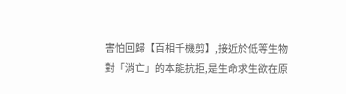害怕回歸【百相千機剪】,接近於低等生物對「消亡」的本能抗拒,是生命求生欲在原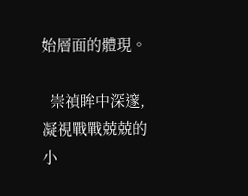始層面的體現。

  崇禎眸中深邃,凝視戰戰兢兢的小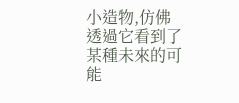小造物,仿佛透過它看到了某種未來的可能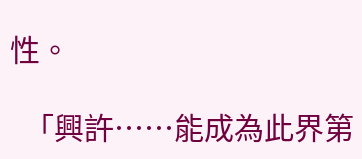性。

  「興許……能成為此界第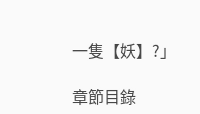一隻【妖】?」

章節目錄